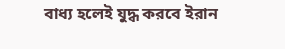বাধ্য হলেই যুদ্ধ করবে ইরান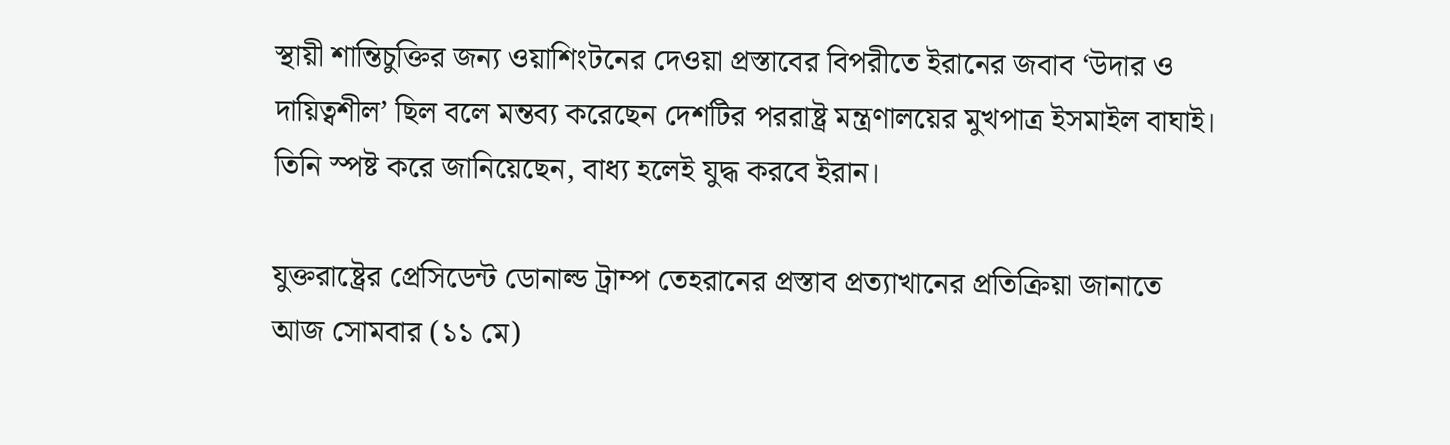স্থায়ী শান্তিচুক্তির জন্য ওয়াশিংটনের দেওয়া প্রস্তাবের বিপরীতে ইরানের জবাব ‘উদার ও দায়িত্বশীল’ ছিল বলে মন্তব্য করেছেন দেশটির পররাষ্ট্র মন্ত্রণালয়ের মুখপাত্র ইসমাইল বাঘাই। তিনি স্পষ্ট করে জানিয়েছেন, বাধ্য হলেই যুদ্ধ করবে ইরান।

যুক্তরাষ্ট্রের প্রেসিডেন্ট ডোনাল্ড ট্রাম্প তেহরানের প্রস্তাব প্রত্যাখানের প্রতিক্রিয়া জানাতে আজ সোমবার (১১ মে)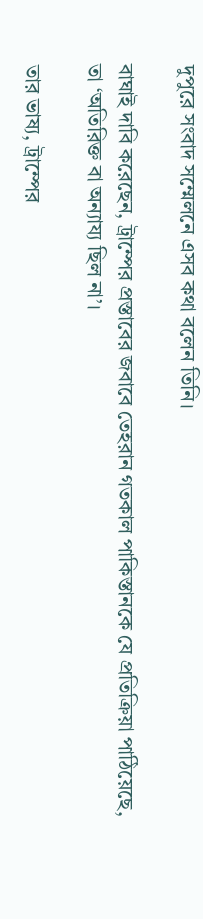দুপুরে সংবাদ সম্মেলনে এসব কথা বলেন তিনি।

বাঘাই দাবি করেছেন, ট্রাম্পের প্রস্তাবের জবাবে তেহরান গতকাল পাকিস্তানকে যে প্রতিক্রিয়া পাঠিয়েছে, তা ‘অতিরিক্ত বা অন্যায্য ছিল না’।

তার ভাষ্য, ট্রাম্পের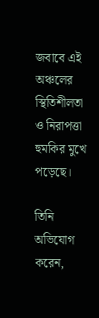জবাবে এই অঞ্চলের স্থিতিশীলতা ও নিরাপত্তা হুমকির মুখে পড়েছে।

তিনি অভিযোগ করেন,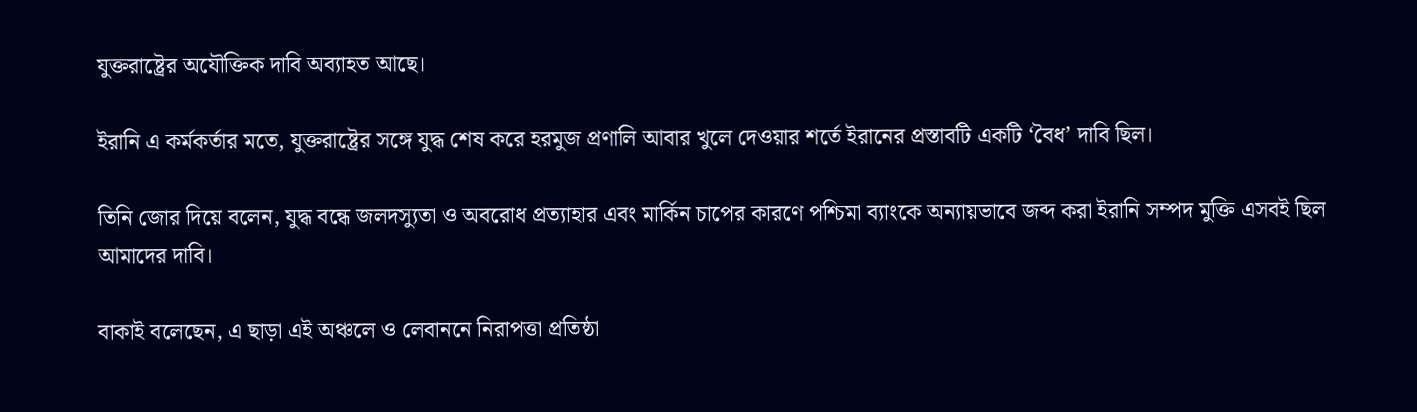যুক্তরাষ্ট্রের অযৌক্তিক দাবি অব্যাহত আছে।

ইরানি এ কর্মকর্তার মতে, যুক্তরাষ্ট্রের সঙ্গে যুদ্ধ শেষ করে হরমুজ প্রণালি আবার খুলে দেওয়ার শর্তে ইরানের প্রস্তাবটি একটি ‘বৈধ’ দাবি ছিল।

তিনি জোর দিয়ে বলেন, যুদ্ধ বন্ধে জলদস্যুতা ও অবরোধ প্রত্যাহার এবং মার্কিন চাপের কারণে পশ্চিমা ব্যাংকে অন্যায়ভাবে জব্দ করা ইরানি সম্পদ মুক্তি এসবই ছিল আমাদের দাবি।

বাকাই বলেছেন, এ ছাড়া এই অঞ্চলে ও লেবাননে নিরাপত্তা প্রতিষ্ঠা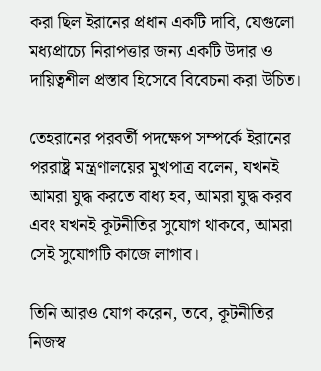করা ছিল ইরানের প্রধান একটি দাবি, যেগুলো মধ্যপ্রাচ্যে নিরাপত্তার জন্য একটি উদার ও দায়িত্বশীল প্রস্তাব হিসেবে বিবেচনা করা উচিত।

তেহরানের পরবর্তী পদক্ষেপ সম্পর্কে ইরানের পররাষ্ট্র মন্ত্রণালয়ের মুখপাত্র বলেন, যখনই আমরা যুদ্ধ করতে বাধ্য হব, আমরা যুদ্ধ করব এবং যখনই কূটনীতির সুযোগ থাকবে, আমরা সেই সুযোগটি কাজে লাগাব।

তিনি আরও যোগ করেন, তবে, কূটনীতির নিজস্ব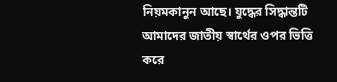নিয়মকানুন আছে। যুদ্ধের সিদ্ধান্তটি আমাদের জাতীয় স্বার্থের ওপর ভিত্তি করে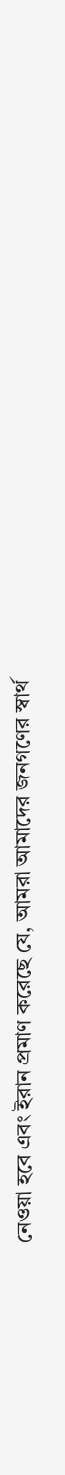নেওয়া হবে এবং ইরান প্রমাণ করেছে যে, আমরা আমাদের জনগণের স্বার্থ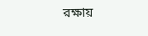রক্ষায়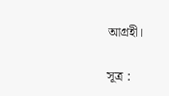আগ্রহী।

সূত্র :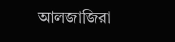আলজাজিরা